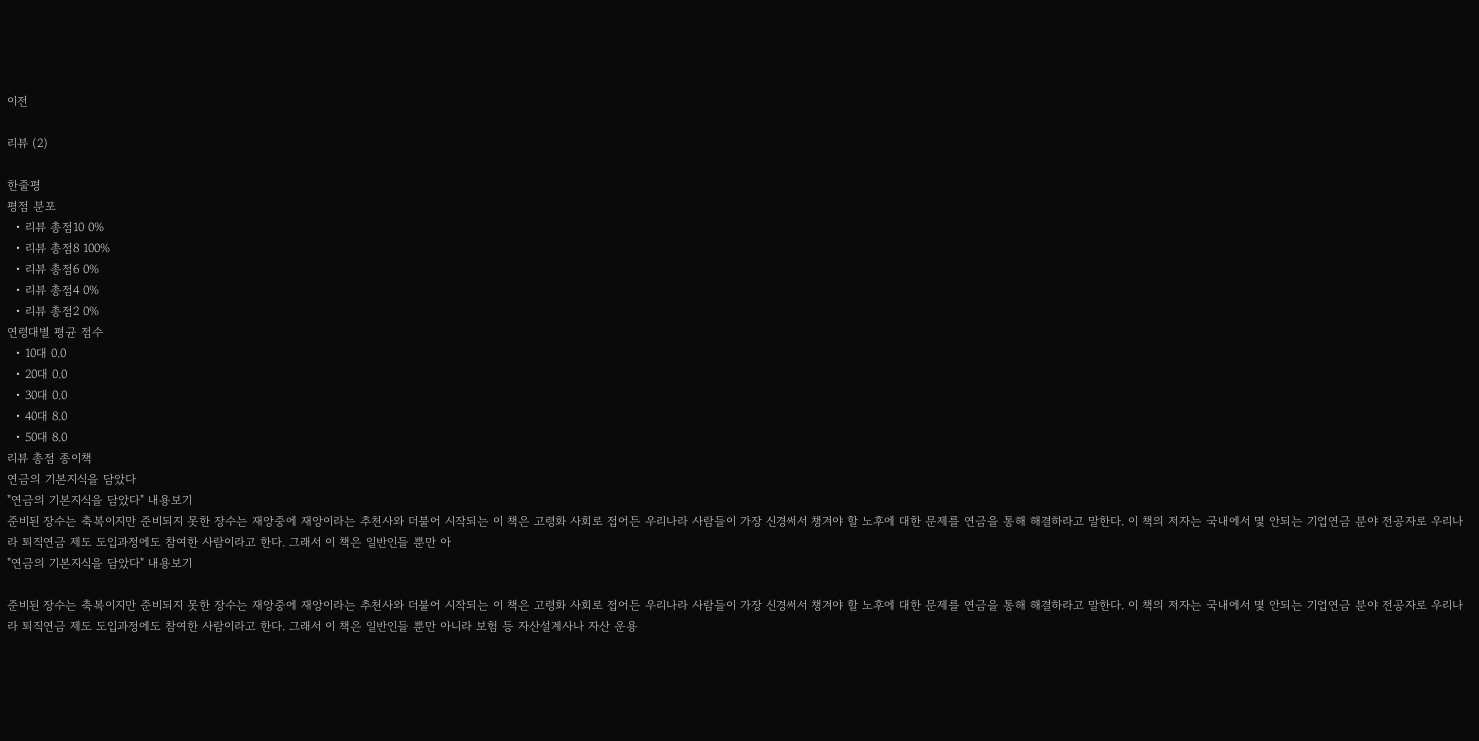이전

리뷰 (2)

한줄평
평점 분포
  • 리뷰 총점10 0%
  • 리뷰 총점8 100%
  • 리뷰 총점6 0%
  • 리뷰 총점4 0%
  • 리뷰 총점2 0%
연령대별 평균 점수
  • 10대 0.0
  • 20대 0.0
  • 30대 0.0
  • 40대 8.0
  • 50대 8.0
리뷰 총점 종이책
연금의 기본지식을 담았다
"연금의 기본지식을 담았다" 내용보기
준비된 장수는 축복이지만 준비되지 못한 장수는 재앙중에 재앙이라는 추천사와 더불어 시작되는 이 책은 고령화 사회로 접어든 우리나라 사람들이 가장 신경써서 챙겨야 할 노후에 대한 문제를 연금을 통해 해결하라고 말한다. 이 책의 저자는 국내에서 몇 안되는 기업연금 분야 전공자로 우리나라 퇴직연금 제도 도입과정에도 참여한 사람이라고 한다. 그래서 이 책은 일반인들 뿐만 아
"연금의 기본지식을 담았다" 내용보기

준비된 장수는 축복이지만 준비되지 못한 장수는 재앙중에 재앙이라는 추천사와 더불어 시작되는 이 책은 고령화 사회로 접어든 우리나라 사람들이 가장 신경써서 챙겨야 할 노후에 대한 문제를 연금을 통해 해결하라고 말한다. 이 책의 저자는 국내에서 몇 안되는 기업연금 분야 전공자로 우리나라 퇴직연금 제도 도입과정에도 참여한 사람이라고 한다. 그래서 이 책은 일반인들 뿐만 아니라 보험 등 자산설계사나 자산 운용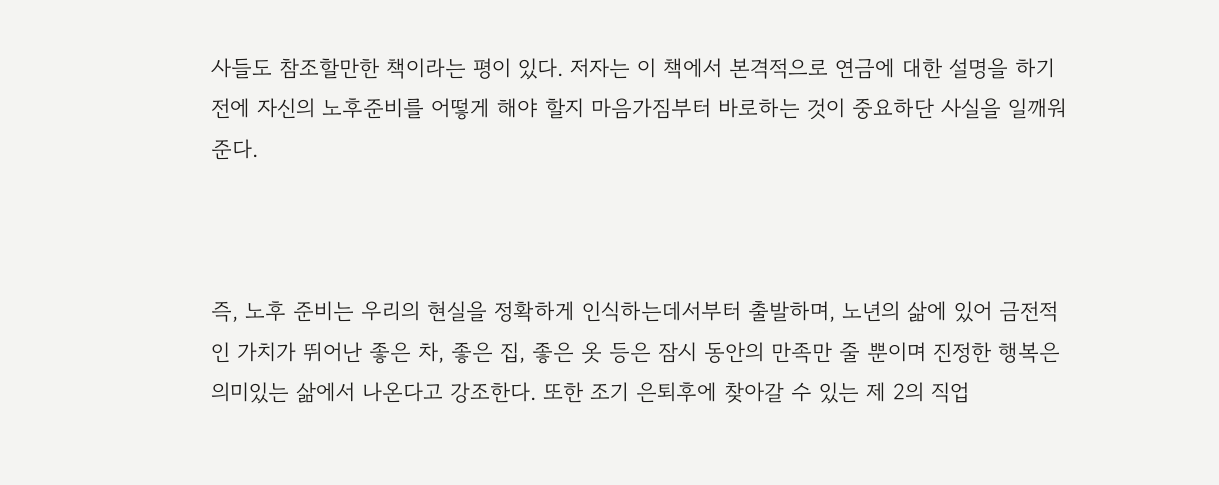사들도 참조할만한 책이라는 평이 있다. 저자는 이 책에서 본격적으로 연금에 대한 설명을 하기 전에 자신의 노후준비를 어떻게 해야 할지 마음가짐부터 바로하는 것이 중요하단 사실을 일깨워준다.



즉, 노후 준비는 우리의 현실을 정확하게 인식하는데서부터 출발하며, 노년의 삶에 있어 금전적인 가치가 뛰어난 좋은 차, 좋은 집, 좋은 옷 등은 잠시 동안의 만족만 줄 뿐이며 진정한 행복은 의미있는 삶에서 나온다고 강조한다. 또한 조기 은퇴후에 찾아갈 수 있는 제 2의 직업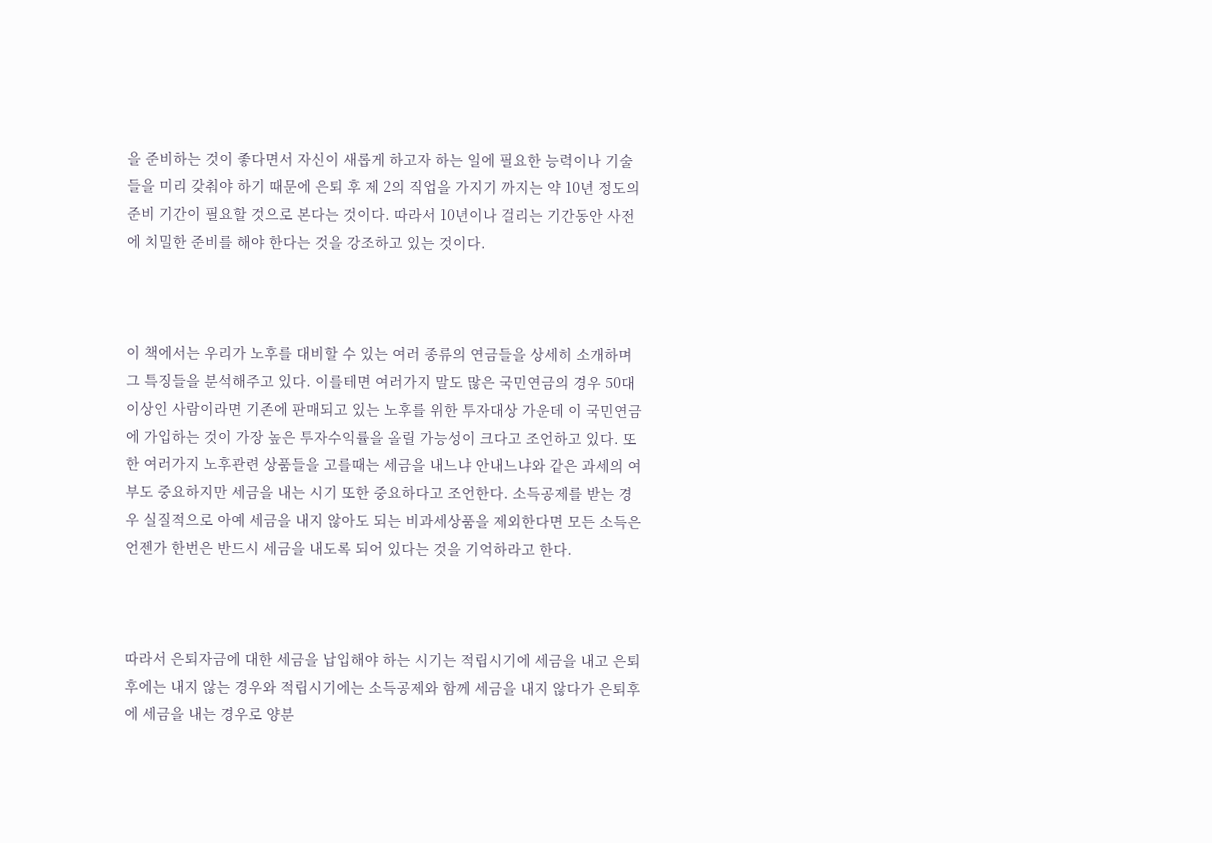을 준비하는 것이 좋다면서 자신이 새롭게 하고자 하는 일에 필요한 능력이나 기술들을 미리 갖춰야 하기 때문에 은퇴 후 제 2의 직업을 가지기 까지는 약 10년 정도의 준비 기간이 필요할 것으로 본다는 것이다. 따라서 10년이나 걸리는 기간동안 사전에 치밀한 준비를 해야 한다는 것을 강조하고 있는 것이다.



이 책에서는 우리가 노후를 대비할 수 있는 여러 종류의 연금들을 상세히 소개하며 그 특징들을 분석해주고 있다. 이를테면 여러가지 말도 많은 국민연금의 경우 50대 이상인 사람이라면 기존에 판매되고 있는 노후를 위한 투자대상 가운데 이 국민연금에 가입하는 것이 가장 높은 투자수익률을 올릴 가능성이 크다고 조언하고 있다. 또한 여러가지 노후관련 상품들을 고를때는 세금을 내느냐 안내느냐와 같은 과세의 여부도 중요하지만 세금을 내는 시기 또한 중요하다고 조언한다. 소득공제를 받는 경우 실질적으로 아예 세금을 내지 않아도 되는 비과세상품을 제외한다면 모든 소득은 언젠가 한번은 반드시 세금을 내도록 되어 있다는 것을 기억하라고 한다.



따라서 은퇴자금에 대한 세금을 납입해야 하는 시기는 적립시기에 세금을 내고 은퇴후에는 내지 않는 경우와 적립시기에는 소득공제와 함께 세금을 내지 않다가 은퇴후에 세금을 내는 경우로 양분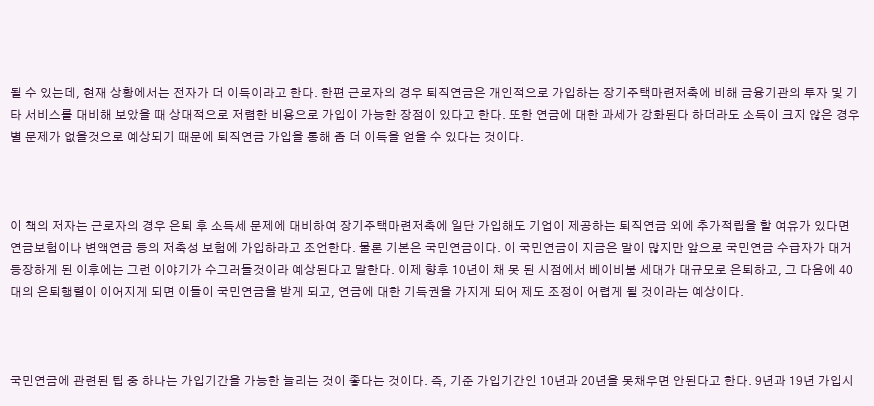될 수 있는데, 현재 상황에서는 전자가 더 이득이라고 한다. 한편 근로자의 경우 퇴직연금은 개인적으로 가입하는 장기주택마련저축에 비해 금융기관의 투자 및 기타 서비스를 대비해 보았을 때 상대적으로 저렴한 비용으로 가입이 가능한 장점이 있다고 한다. 또한 연금에 대한 과세가 강화된다 하더라도 소득이 크지 않은 경우 별 문제가 없을것으로 예상되기 때문에 퇴직연금 가입을 통해 좀 더 이득을 얻을 수 있다는 것이다.



이 책의 저자는 근로자의 경우 은퇴 후 소득세 문제에 대비하여 장기주택마련저축에 일단 가입해도 기업이 제공하는 퇴직연금 외에 추가적립을 할 여유가 있다면 연금보험이나 변액연금 등의 저축성 보험에 가입하라고 조언한다. 물론 기본은 국민연금이다. 이 국민연금이 지금은 말이 많지만 앞으로 국민연금 수급자가 대거 등장하게 된 이후에는 그런 이야기가 수그러들것이라 예상된다고 말한다. 이제 향후 10년이 채 못 된 시점에서 베이비붐 세대가 대규모로 은퇴하고, 그 다음에 40대의 은퇴행렬이 이어지게 되면 이들이 국민연금을 받게 되고, 연금에 대한 기득권을 가지게 되어 제도 조정이 어렵게 될 것이라는 예상이다.



국민연금에 관련된 팁 중 하나는 가입기간을 가능한 늘리는 것이 좋다는 것이다. 즉, 기준 가입기간인 10년과 20년을 못채우면 안된다고 한다. 9년과 19년 가입시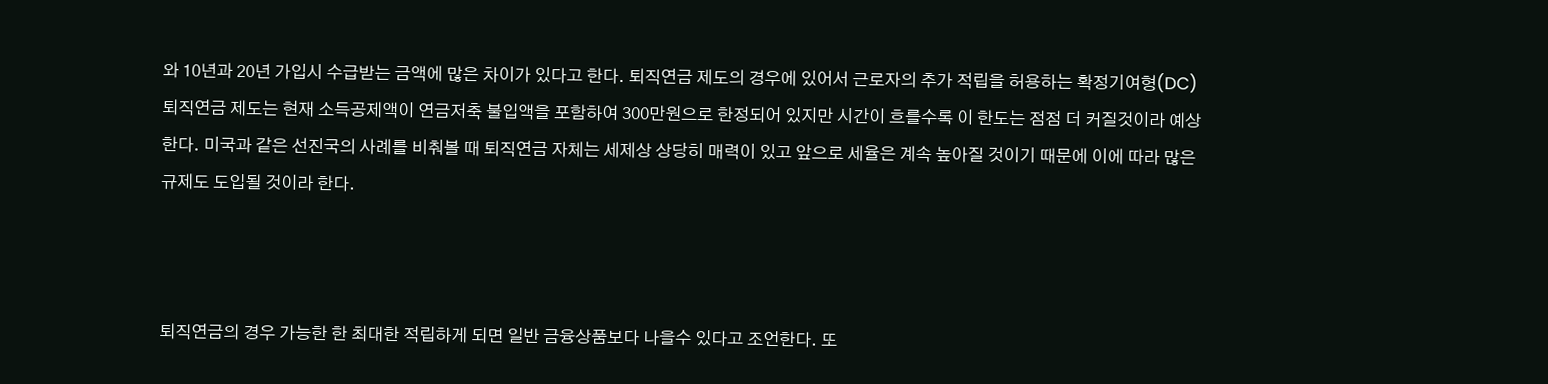와 10년과 20년 가입시 수급받는 금액에 많은 차이가 있다고 한다. 퇴직연금 제도의 경우에 있어서 근로자의 추가 적립을 허용하는 확정기여형(DC) 퇴직연금 제도는 현재 소득공제액이 연금저축 불입액을 포함하여 300만원으로 한정되어 있지만 시간이 흐를수록 이 한도는 점점 더 커질것이라 예상한다. 미국과 같은 선진국의 사례를 비춰볼 때 퇴직연금 자체는 세제상 상당히 매력이 있고 앞으로 세율은 계속 높아질 것이기 때문에 이에 따라 많은 규제도 도입될 것이라 한다.



퇴직연금의 경우 가능한 한 최대한 적립하게 되면 일반 금융상품보다 나을수 있다고 조언한다. 또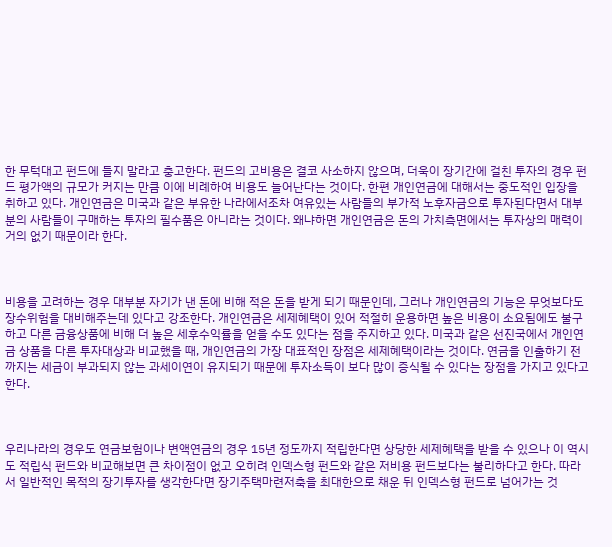한 무턱대고 펀드에 들지 말라고 충고한다. 펀드의 고비용은 결코 사소하지 않으며, 더욱이 장기간에 걸친 투자의 경우 펀드 평가액의 규모가 커지는 만큼 이에 비례하여 비용도 늘어난다는 것이다. 한편 개인연금에 대해서는 중도적인 입장을 취하고 있다. 개인연금은 미국과 같은 부유한 나라에서조차 여유있는 사람들의 부가적 노후자금으로 투자된다면서 대부분의 사람들이 구매하는 투자의 필수품은 아니라는 것이다. 왜냐하면 개인연금은 돈의 가치측면에서는 투자상의 매력이 거의 없기 때문이라 한다.



비용을 고려하는 경우 대부분 자기가 낸 돈에 비해 적은 돈을 받게 되기 때문인데, 그러나 개인연금의 기능은 무엇보다도 장수위험을 대비해주는데 있다고 강조한다. 개인연금은 세제혜택이 있어 적절히 운용하면 높은 비용이 소요됨에도 불구하고 다른 금융상품에 비해 더 높은 세후수익률을 얻을 수도 있다는 점을 주지하고 있다. 미국과 같은 선진국에서 개인연금 상품을 다른 투자대상과 비교했을 때, 개인연금의 가장 대표적인 장점은 세제혜택이라는 것이다. 연금을 인출하기 전까지는 세금이 부과되지 않는 과세이연이 유지되기 때문에 투자소득이 보다 많이 증식될 수 있다는 장점을 가지고 있다고 한다.



우리나라의 경우도 연금보험이나 변액연금의 경우 15년 정도까지 적립한다면 상당한 세제혜택을 받을 수 있으나 이 역시도 적립식 펀드와 비교해보면 큰 차이점이 없고 오히려 인덱스형 펀드와 같은 저비용 펀드보다는 불리하다고 한다. 따라서 일반적인 목적의 장기투자를 생각한다면 장기주택마련저축을 최대한으로 채운 뒤 인덱스형 펀드로 넘어가는 것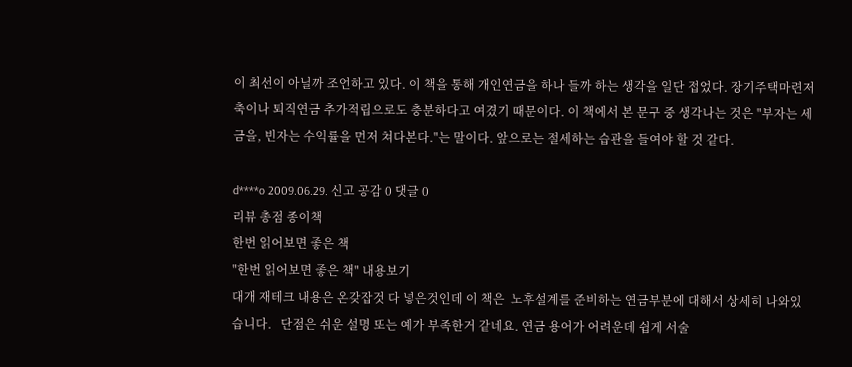이 최선이 아닐까 조언하고 있다. 이 책을 통해 개인연금을 하나 들까 하는 생각을 일단 접었다. 장기주택마련저축이나 퇴직연금 추가적립으로도 충분하다고 여겼기 때문이다. 이 책에서 본 문구 중 생각나는 것은 "부자는 세금을, 빈자는 수익률을 먼저 쳐다본다."는 말이다. 앞으로는 절세하는 습관을 들여야 할 것 같다.

d****o 2009.06.29. 신고 공감 0 댓글 0
리뷰 총점 종이책
한번 읽어보면 좋은 책
"한번 읽어보면 좋은 책" 내용보기
대개 재테크 내용은 온갖잡것 다 넣은것인데 이 책은  노후설계를 준비하는 연금부분에 대해서 상세히 나와있습니다.   단점은 쉬운 설명 또는 예가 부족한거 같네요. 연금 용어가 어려운데 쉽게 서술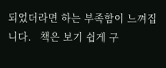되었더라면 하는 부족함이 느껴집니다.   책은 보기 쉽게 구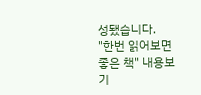성됐습니다.
"한번 읽어보면 좋은 책" 내용보기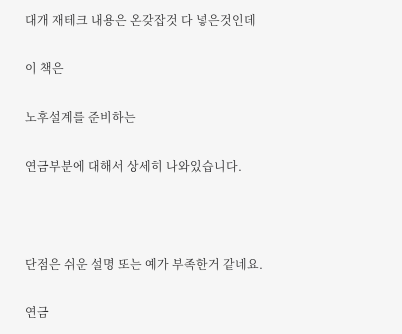대개 재테크 내용은 온갖잡것 다 넣은것인데

이 책은

노후설계를 준비하는

연금부분에 대해서 상세히 나와있습니다.



단점은 쉬운 설명 또는 예가 부족한거 같네요.

연금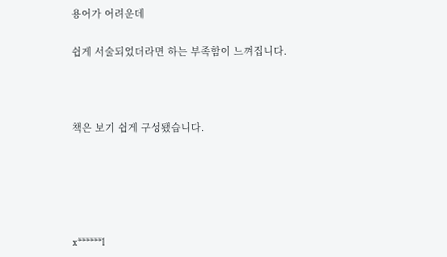용어가 어려운데

쉽게 서술되었더라면 하는 부족함이 느껴집니다.



책은 보기 쉽게 구성됐습니다.





x******1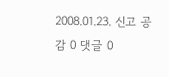2008.01.23. 신고 공감 0 댓글 0